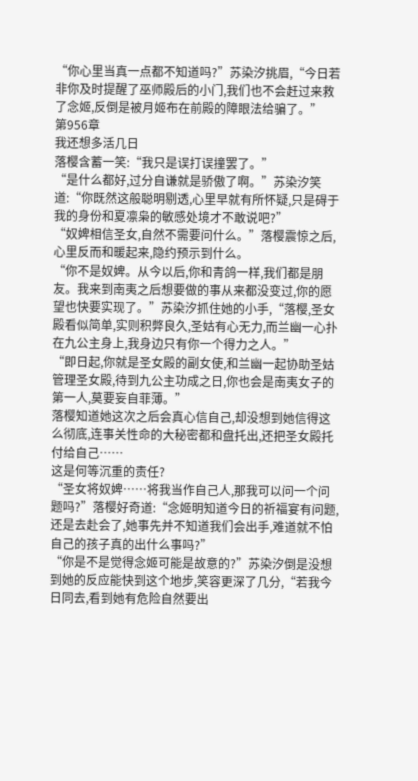“你心里当真一点都不知道吗?”苏染汐挑眉,“今日若非你及时提醒了巫师殿后的小门,我们也不会赶过来救了念姬,反倒是被月姬布在前殿的障眼法给骗了。”
第956章
我还想多活几日
落樱含蓄一笑:“我只是误打误撞罢了。”
“是什么都好,过分自谦就是骄傲了啊。”苏染汐笑道:“你既然这般聪明剔透,心里早就有所怀疑,只是碍于我的身份和夏凛枭的敏感处境才不敢说吧?”
“奴婢相信圣女,自然不需要问什么。”落樱震惊之后,心里反而和暖起来,隐约预示到什么。
“你不是奴婢。从今以后,你和青鸽一样,我们都是朋友。我来到南夷之后想要做的事从来都没变过,你的愿望也快要实现了。”苏染汐抓住她的小手,“落樱,圣女殿看似简单,实则积弊良久,圣姑有心无力,而兰幽一心扑在九公主身上,我身边只有你一个得力之人。”
“即日起,你就是圣女殿的副女使,和兰幽一起协助圣姑管理圣女殿,待到九公主功成之日,你也会是南夷女子的第一人,莫要妄自菲薄。”
落樱知道她这次之后会真心信自己,却没想到她信得这么彻底,连事关性命的大秘密都和盘托出,还把圣女殿托付给自己……
这是何等沉重的责任?
“圣女将奴婢……将我当作自己人,那我可以问一个问题吗?”落樱好奇道:“念姬明知道今日的祈福宴有问题,还是去赴会了,她事先并不知道我们会出手,难道就不怕自己的孩子真的出什么事吗?”
“你是不是觉得念姬可能是故意的?”苏染汐倒是没想到她的反应能快到这个地步,笑容更深了几分,“若我今日同去,看到她有危险自然要出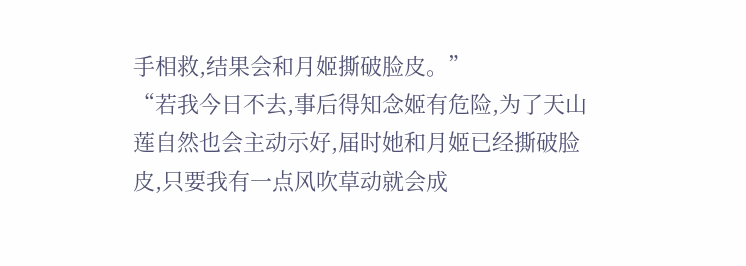手相救,结果会和月姬撕破脸皮。”
“若我今日不去,事后得知念姬有危险,为了天山莲自然也会主动示好,届时她和月姬已经撕破脸皮,只要我有一点风吹草动就会成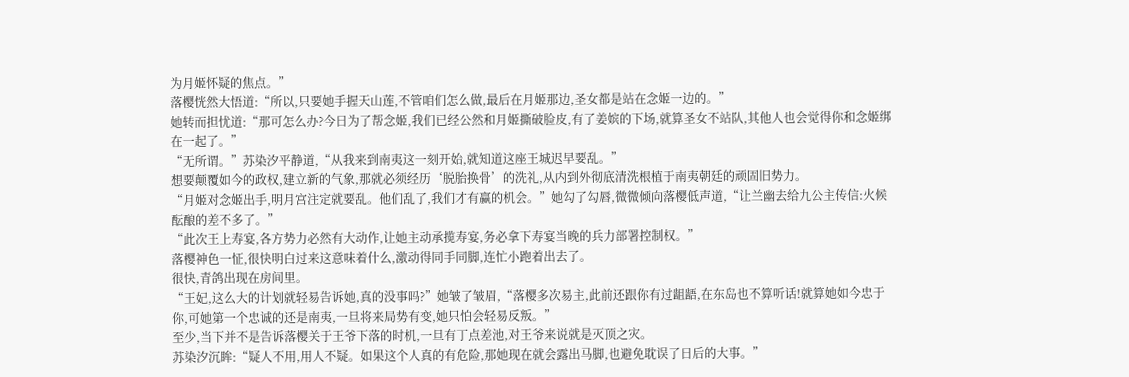为月姬怀疑的焦点。”
落樱恍然大悟道:“所以,只要她手握天山莲,不管咱们怎么做,最后在月姬那边,圣女都是站在念姬一边的。”
她转而担忧道:“那可怎么办?今日为了帮念姬,我们已经公然和月姬撕破脸皮,有了姜嫔的下场,就算圣女不站队,其他人也会觉得你和念姬绑在一起了。”
“无所谓。”苏染汐平静道,“从我来到南夷这一刻开始,就知道这座王城迟早要乱。”
想要颠覆如今的政权,建立新的气象,那就必须经历‘脱胎换骨’的洗礼,从内到外彻底清洗根植于南夷朝廷的顽固旧势力。
“月姬对念姬出手,明月宫注定就要乱。他们乱了,我们才有赢的机会。”她勾了勾唇,微微倾向落樱低声道,“让兰幽去给九公主传信:火候酝酿的差不多了。”
“此次王上寿宴,各方势力必然有大动作,让她主动承揽寿宴,务必拿下寿宴当晚的兵力部署控制权。”
落樱神色一怔,很快明白过来这意味着什么,激动得同手同脚,连忙小跑着出去了。
很快,青鸽出现在房间里。
“王妃,这么大的计划就轻易告诉她,真的没事吗?”她皱了皱眉,“落樱多次易主,此前还跟你有过龃龉,在东岛也不算听话!就算她如今忠于你,可她第一个忠诚的还是南夷,一旦将来局势有变,她只怕会轻易反叛。”
至少,当下并不是告诉落樱关于王爷下落的时机,一旦有丁点差池,对王爷来说就是灭顶之灾。
苏染汐沉眸:“疑人不用,用人不疑。如果这个人真的有危险,那她现在就会露出马脚,也避免耽误了日后的大事。”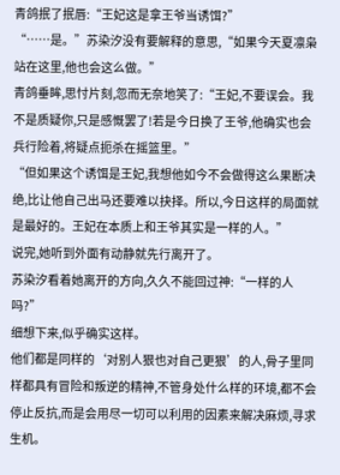青鸽抿了抿唇:“王妃这是拿王爷当诱饵?”
“……是。”苏染汐没有要解释的意思,“如果今天夏凛枭站在这里,他也会这么做。”
青鸽垂眸,思忖片刻,忽而无奈地笑了:“王妃,不要误会。我不是质疑你,只是感慨罢了!若是今日换了王爷,他确实也会兵行险着,将疑点扼杀在摇篮里。”
“但如果这个诱饵是王妃,我想他如今不会做得这么果断决绝,比让他自己出马还要难以抉择。所以,今日这样的局面就是最好的。王妃在本质上和王爷其实是一样的人。”
说完,她听到外面有动静就先行离开了。
苏染汐看着她离开的方向,久久不能回过神:“一样的人吗?”
细想下来,似乎确实这样。
他们都是同样的‘对别人狠也对自己更狠’的人,骨子里同样都具有冒险和叛逆的精神,不管身处什么样的环境,都不会停止反抗,而是会用尽一切可以利用的因素来解决麻烦,寻求生机。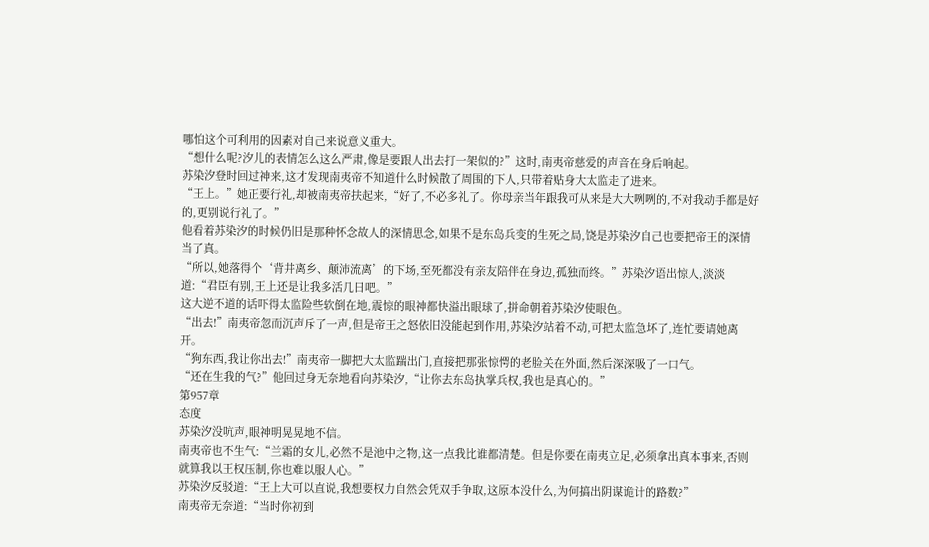哪怕这个可利用的因素对自己来说意义重大。
“想什么呢?汐儿的表情怎么这么严肃,像是要跟人出去打一架似的?”这时,南夷帝慈爱的声音在身后响起。
苏染汐登时回过神来,这才发现南夷帝不知道什么时候散了周围的下人,只带着贴身大太监走了进来。
“王上。”她正要行礼,却被南夷帝扶起来,“好了,不必多礼了。你母亲当年跟我可从来是大大咧咧的,不对我动手都是好的,更别说行礼了。”
他看着苏染汐的时候仍旧是那种怀念故人的深情思念,如果不是东岛兵变的生死之局,饶是苏染汐自己也要把帝王的深情当了真。
“所以,她落得个‘背井离乡、颠沛流离’的下场,至死都没有亲友陪伴在身边,孤独而终。”苏染汐语出惊人,淡淡道:“君臣有别,王上还是让我多活几日吧。”
这大逆不道的话吓得太监险些软倒在地,震惊的眼神都快溢出眼球了,拼命朝着苏染汐使眼色。
“出去!”南夷帝忽而沉声斥了一声,但是帝王之怒依旧没能起到作用,苏染汐站着不动,可把太监急坏了,连忙要请她离开。
“狗东西,我让你出去!”南夷帝一脚把大太监踹出门,直接把那张惊愕的老脸关在外面,然后深深吸了一口气。
“还在生我的气?”他回过身无奈地看向苏染汐,“让你去东岛执掌兵权,我也是真心的。”
第957章
态度
苏染汐没吭声,眼神明晃晃地不信。
南夷帝也不生气:“兰霜的女儿,必然不是池中之物,这一点我比谁都清楚。但是你要在南夷立足,必须拿出真本事来,否则就算我以王权压制,你也难以服人心。”
苏染汐反驳道:“王上大可以直说,我想要权力自然会凭双手争取,这原本没什么,为何搞出阴谋诡计的路数?”
南夷帝无奈道:“当时你初到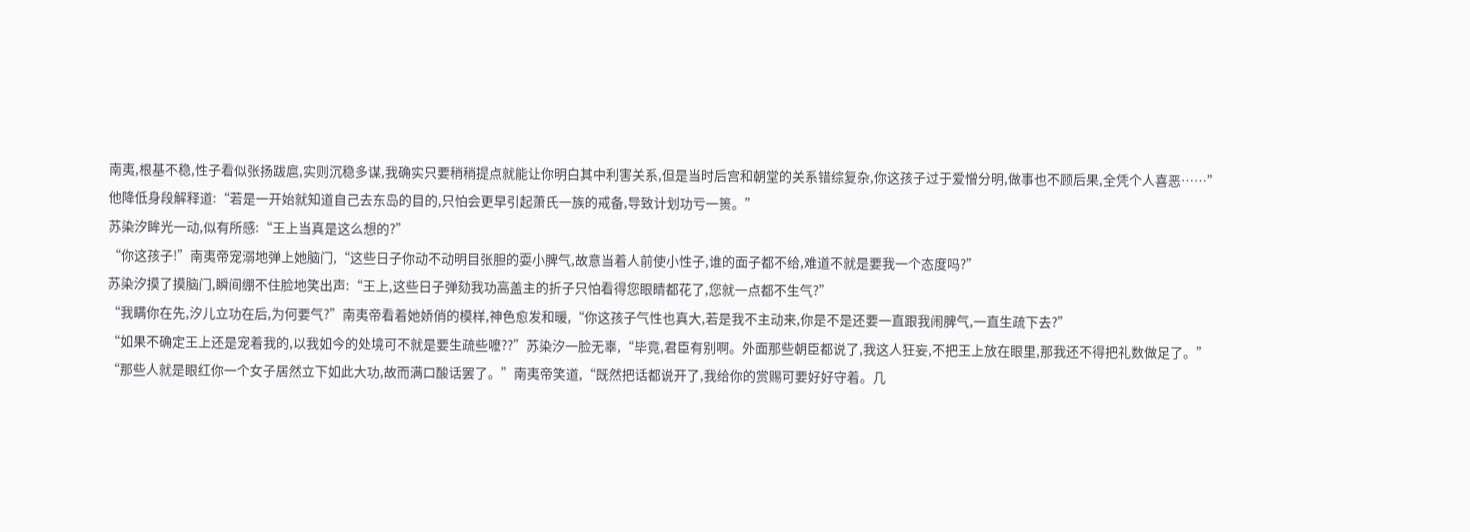南夷,根基不稳,性子看似张扬跋扈,实则沉稳多谋,我确实只要稍稍提点就能让你明白其中利害关系,但是当时后宫和朝堂的关系错综复杂,你这孩子过于爱憎分明,做事也不顾后果,全凭个人喜恶……”
他降低身段解释道:“若是一开始就知道自己去东岛的目的,只怕会更早引起萧氏一族的戒备,导致计划功亏一篑。”
苏染汐眸光一动,似有所感:“王上当真是这么想的?”
“你这孩子!”南夷帝宠溺地弹上她脑门,“这些日子你动不动明目张胆的耍小脾气,故意当着人前使小性子,谁的面子都不给,难道不就是要我一个态度吗?”
苏染汐摸了摸脑门,瞬间绷不住脸地笑出声:“王上,这些日子弹劾我功高盖主的折子只怕看得您眼睛都花了,您就一点都不生气?”
“我瞒你在先,汐儿立功在后,为何要气?”南夷帝看着她娇俏的模样,神色愈发和暖,“你这孩子气性也真大,若是我不主动来,你是不是还要一直跟我闹脾气,一直生疏下去?”
“如果不确定王上还是宠着我的,以我如今的处境可不就是要生疏些嚒??”苏染汐一脸无辜,“毕竟,君臣有别啊。外面那些朝臣都说了,我这人狂妄,不把王上放在眼里,那我还不得把礼数做足了。”
“那些人就是眼红你一个女子居然立下如此大功,故而满口酸话罢了。”南夷帝笑道,“既然把话都说开了,我给你的赏赐可要好好守着。几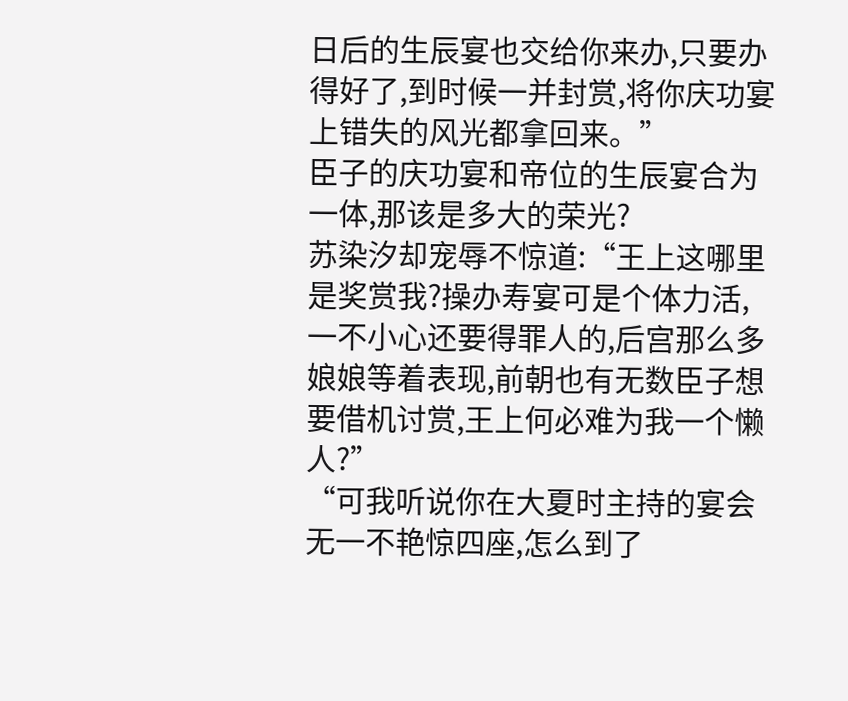日后的生辰宴也交给你来办,只要办得好了,到时候一并封赏,将你庆功宴上错失的风光都拿回来。”
臣子的庆功宴和帝位的生辰宴合为一体,那该是多大的荣光?
苏染汐却宠辱不惊道:“王上这哪里是奖赏我?操办寿宴可是个体力活,一不小心还要得罪人的,后宫那么多娘娘等着表现,前朝也有无数臣子想要借机讨赏,王上何必难为我一个懒人?”
“可我听说你在大夏时主持的宴会无一不艳惊四座,怎么到了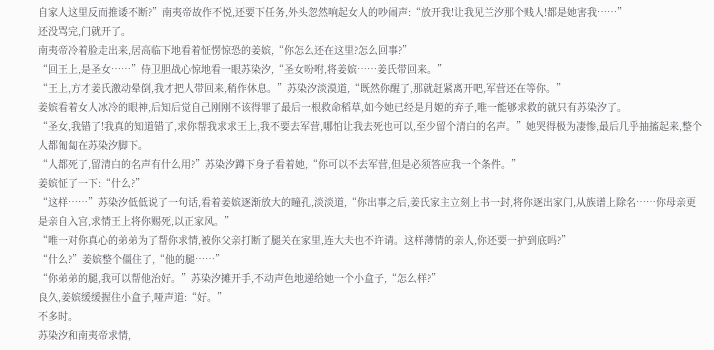自家人这里反而推诿不断?”南夷帝故作不悦,还要下任务,外头忽然响起女人的吵闹声:“放开我!让我见兰汐那个贱人!都是她害我……”
还没骂完,门就开了。
南夷帝冷着脸走出来,居高临下地看着怔愣惊恐的姜嫔,“你怎么还在这里?怎么回事?”
“回王上,是圣女……”侍卫胆战心惊地看一眼苏染汐,“圣女吩咐,将姜嫔……姜氏带回来。”
“王上,方才姜氏激动晕倒,我才把人带回来,稍作休息。”苏染汐淡漠道,“既然你醒了,那就赶紧离开吧,军营还在等你。”
姜嫔看着女人冰冷的眼神,后知后觉自己刚刚不该得罪了最后一根救命稻草,如今她已经是月姬的弃子,唯一能够求救的就只有苏染汐了。
“圣女,我错了!我真的知道错了,求你帮我求求王上,我不要去军营,哪怕让我去死也可以,至少留个清白的名声。”她哭得极为凄惨,最后几乎抽搐起来,整个人都匍匐在苏染汐脚下。
“人都死了,留清白的名声有什么用?”苏染汐蹲下身子看着她,“你可以不去军营,但是必须答应我一个条件。”
姜嫔怔了一下:“什么?”
“这样……”苏染汐低低说了一句话,看着姜嫔逐渐放大的瞳孔,淡淡道,“你出事之后,姜氏家主立刻上书一封,将你逐出家门,从族谱上除名……你母亲更是亲自入宫,求情王上将你赐死,以正家风。”
“唯一对你真心的弟弟为了帮你求情,被你父亲打断了腿关在家里,连大夫也不许请。这样薄情的亲人,你还要一护到底吗?”
“什么?”姜嫔整个僵住了,“他的腿……”
“你弟弟的腿,我可以帮他治好。”苏染汐摊开手,不动声色地递给她一个小盒子,“怎么样?”
良久,姜嫔缓缓握住小盒子,哑声道:“好。”
不多时。
苏染汐和南夷帝求情,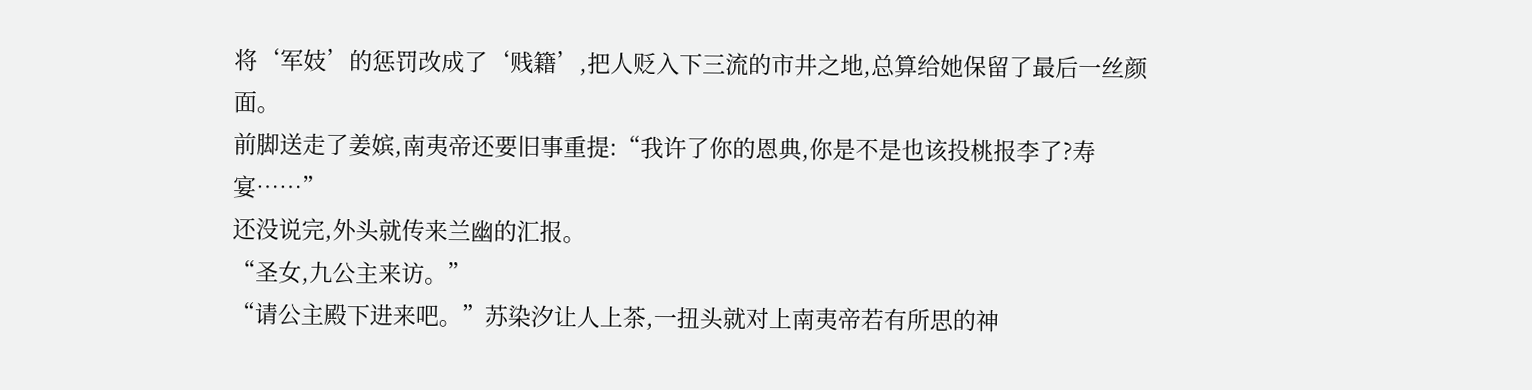将‘军妓’的惩罚改成了‘贱籍’,把人贬入下三流的市井之地,总算给她保留了最后一丝颜面。
前脚送走了姜嫔,南夷帝还要旧事重提:“我许了你的恩典,你是不是也该投桃报李了?寿宴……”
还没说完,外头就传来兰幽的汇报。
“圣女,九公主来访。”
“请公主殿下进来吧。”苏染汐让人上茶,一扭头就对上南夷帝若有所思的神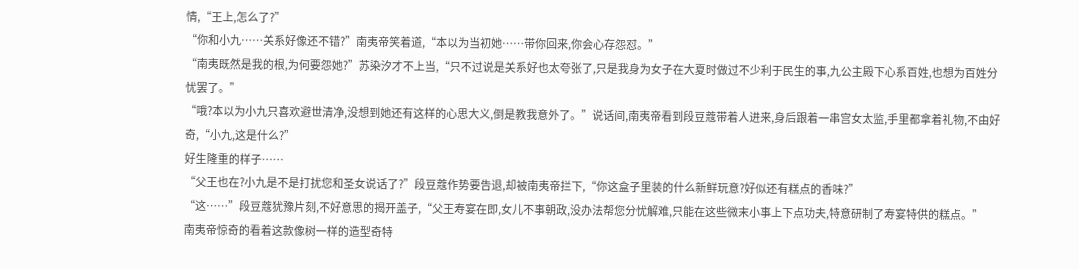情,“王上,怎么了?”
“你和小九……关系好像还不错?”南夷帝笑着道,“本以为当初她……带你回来,你会心存怨怼。”
“南夷既然是我的根,为何要怨她?”苏染汐才不上当,“只不过说是关系好也太夸张了,只是我身为女子在大夏时做过不少利于民生的事,九公主殿下心系百姓,也想为百姓分忧罢了。”
“哦?本以为小九只喜欢避世清净,没想到她还有这样的心思大义,倒是教我意外了。”说话间,南夷帝看到段豆蔻带着人进来,身后跟着一串宫女太监,手里都拿着礼物,不由好奇,“小九,这是什么?”
好生隆重的样子……
“父王也在?小九是不是打扰您和圣女说话了?”段豆蔻作势要告退,却被南夷帝拦下,“你这盒子里装的什么新鲜玩意?好似还有糕点的香味?”
“这……”段豆蔻犹豫片刻,不好意思的揭开盖子,“父王寿宴在即,女儿不事朝政,没办法帮您分忧解难,只能在这些微末小事上下点功夫,特意研制了寿宴特供的糕点。”
南夷帝惊奇的看着这款像树一样的造型奇特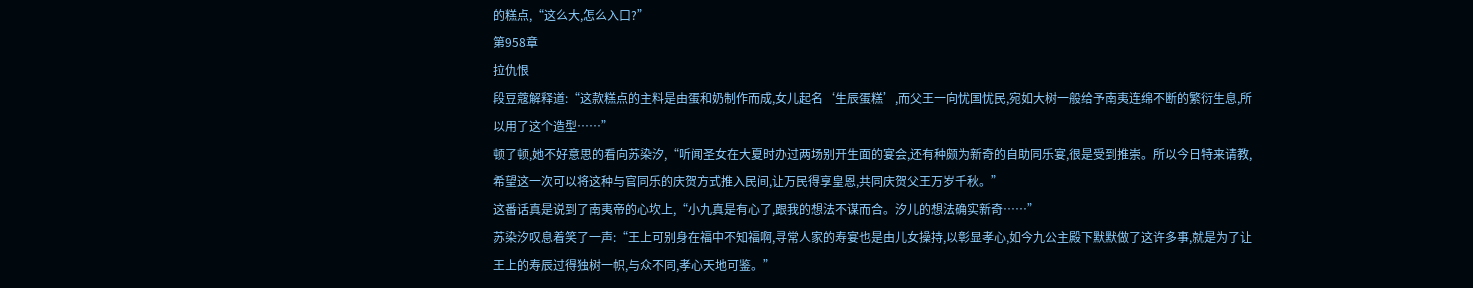的糕点,“这么大,怎么入口?”
第958章
拉仇恨
段豆蔻解释道:“这款糕点的主料是由蛋和奶制作而成,女儿起名‘生辰蛋糕’,而父王一向忧国忧民,宛如大树一般给予南夷连绵不断的繁衍生息,所以用了这个造型……”
顿了顿,她不好意思的看向苏染汐,“听闻圣女在大夏时办过两场别开生面的宴会,还有种颇为新奇的自助同乐宴,很是受到推崇。所以今日特来请教,希望这一次可以将这种与官同乐的庆贺方式推入民间,让万民得享皇恩,共同庆贺父王万岁千秋。”
这番话真是说到了南夷帝的心坎上,“小九真是有心了,跟我的想法不谋而合。汐儿的想法确实新奇……”
苏染汐叹息着笑了一声:“王上可别身在福中不知福啊,寻常人家的寿宴也是由儿女操持,以彰显孝心,如今九公主殿下默默做了这许多事,就是为了让王上的寿辰过得独树一帜,与众不同,孝心天地可鉴。”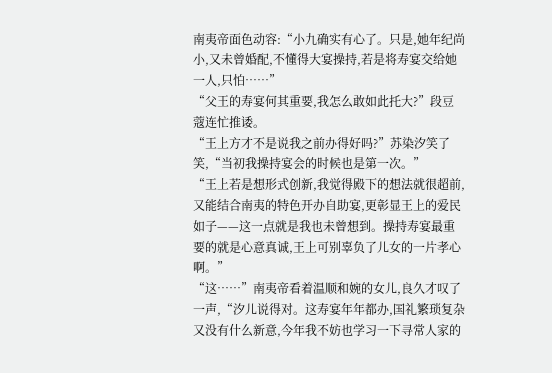南夷帝面色动容:“小九确实有心了。只是,她年纪尚小,又未曾婚配,不懂得大宴操持,若是将寿宴交给她一人,只怕……”
“父王的寿宴何其重要,我怎么敢如此托大?”段豆蔻连忙推诿。
“王上方才不是说我之前办得好吗?”苏染汐笑了笑,“当初我操持宴会的时候也是第一次。”
“王上若是想形式创新,我觉得殿下的想法就很超前,又能结合南夷的特色开办自助宴,更彰显王上的爱民如子——这一点就是我也未曾想到。操持寿宴最重要的就是心意真诚,王上可别辜负了儿女的一片孝心啊。”
“这……”南夷帝看着温顺和婉的女儿,良久才叹了一声,“汐儿说得对。这寿宴年年都办,国礼繁琐复杂又没有什么新意,今年我不妨也学习一下寻常人家的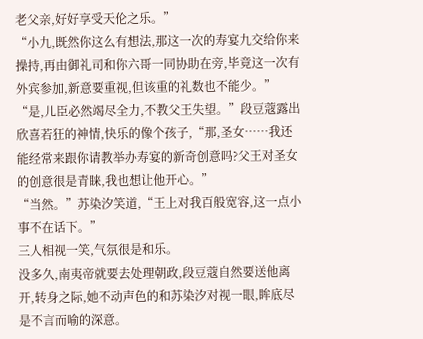老父亲,好好享受天伦之乐。”
“小九,既然你这么有想法,那这一次的寿宴九交给你来操持,再由御礼司和你六哥一同协助在旁,毕竟这一次有外宾参加,新意要重视,但该重的礼数也不能少。”
“是,儿臣必然竭尽全力,不教父王失望。”段豆蔻露出欣喜若狂的神情,快乐的像个孩子,“那,圣女……我还能经常来跟你请教举办寿宴的新奇创意吗?父王对圣女的创意很是青睐,我也想让他开心。”
“当然。”苏染汐笑道,“王上对我百般宽容,这一点小事不在话下。”
三人相视一笑,气氛很是和乐。
没多久,南夷帝就要去处理朝政,段豆蔻自然要送他离开,转身之际,她不动声色的和苏染汐对视一眼,眸底尽是不言而喻的深意。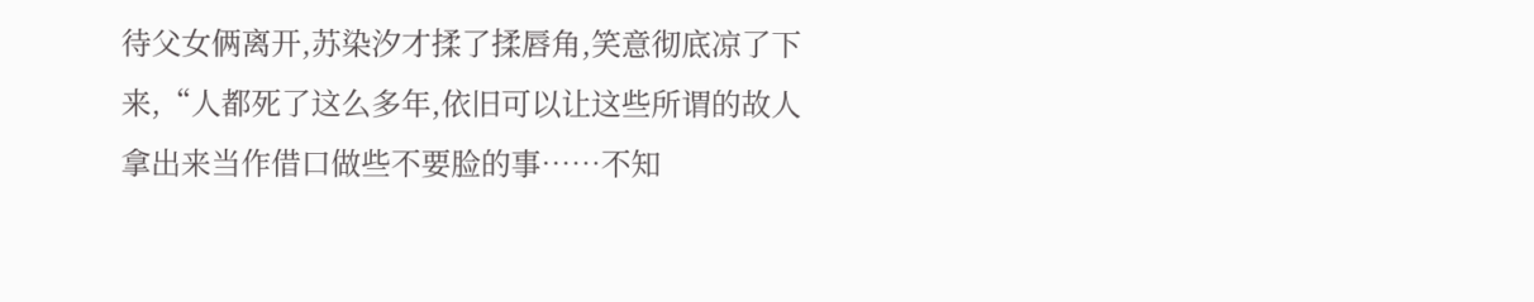待父女俩离开,苏染汐才揉了揉唇角,笑意彻底凉了下来,“人都死了这么多年,依旧可以让这些所谓的故人拿出来当作借口做些不要脸的事……不知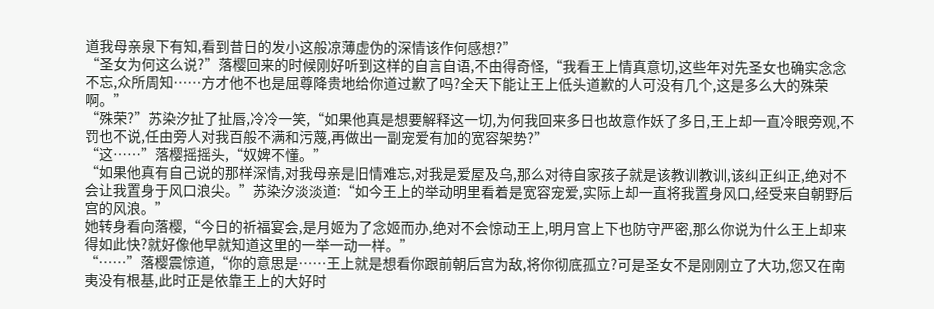道我母亲泉下有知,看到昔日的发小这般凉薄虚伪的深情该作何感想?”
“圣女为何这么说?”落樱回来的时候刚好听到这样的自言自语,不由得奇怪,“我看王上情真意切,这些年对先圣女也确实念念不忘,众所周知……方才他不也是屈尊降贵地给你道过歉了吗?全天下能让王上低头道歉的人可没有几个,这是多么大的殊荣啊。”
“殊荣?”苏染汐扯了扯唇,冷冷一笑,“如果他真是想要解释这一切,为何我回来多日也故意作妖了多日,王上却一直冷眼旁观,不罚也不说,任由旁人对我百般不满和污蔑,再做出一副宠爱有加的宽容架势?”
“这……”落樱摇摇头,“奴婢不懂。”
“如果他真有自己说的那样深情,对我母亲是旧情难忘,对我是爱屋及乌,那么对待自家孩子就是该教训教训,该纠正纠正,绝对不会让我置身于风口浪尖。”苏染汐淡淡道:“如今王上的举动明里看着是宽容宠爱,实际上却一直将我置身风口,经受来自朝野后宫的风浪。”
她转身看向落樱,“今日的祈福宴会,是月姬为了念姬而办,绝对不会惊动王上,明月宫上下也防守严密,那么你说为什么王上却来得如此快?就好像他早就知道这里的一举一动一样。”
“……”落樱震惊道,“你的意思是……王上就是想看你跟前朝后宫为敌,将你彻底孤立?可是圣女不是刚刚立了大功,您又在南夷没有根基,此时正是依靠王上的大好时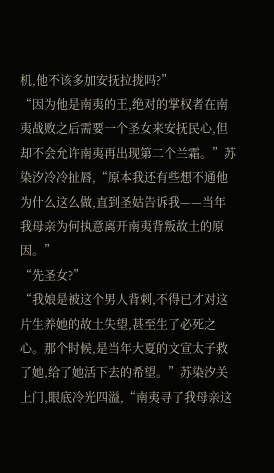机,他不该多加安抚拉拢吗?”
“因为他是南夷的王,绝对的掌权者在南夷战败之后需要一个圣女来安抚民心,但却不会允许南夷再出现第二个兰霜。”苏染汐冷冷扯唇,“原本我还有些想不通他为什么这么做,直到圣姑告诉我——当年我母亲为何执意离开南夷背叛故土的原因。”
“先圣女?”
“我娘是被这个男人背刺,不得已才对这片生养她的故土失望,甚至生了必死之心。那个时候,是当年大夏的文宣太子救了她,给了她活下去的希望。”苏染汐关上门,眼底冷光四溢,“南夷寻了我母亲这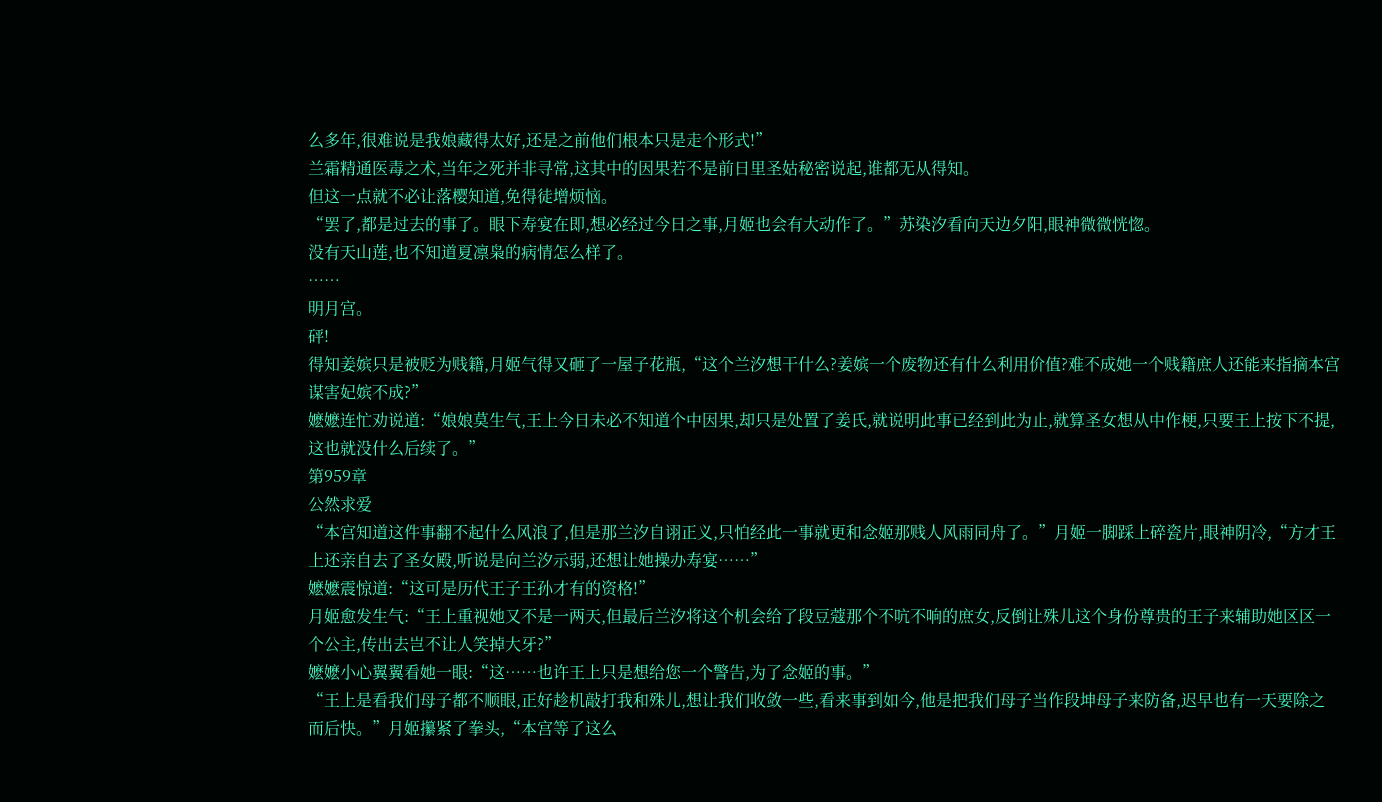么多年,很难说是我娘藏得太好,还是之前他们根本只是走个形式!”
兰霜精通医毒之术,当年之死并非寻常,这其中的因果若不是前日里圣姑秘密说起,谁都无从得知。
但这一点就不必让落樱知道,免得徒增烦恼。
“罢了,都是过去的事了。眼下寿宴在即,想必经过今日之事,月姬也会有大动作了。”苏染汐看向天边夕阳,眼神微微恍惚。
没有天山莲,也不知道夏凛枭的病情怎么样了。
……
明月宫。
砰!
得知姜嫔只是被贬为贱籍,月姬气得又砸了一屋子花瓶,“这个兰汐想干什么?姜嫔一个废物还有什么利用价值?难不成她一个贱籍庶人还能来指摘本宫谋害妃嫔不成?”
嬷嬷连忙劝说道:“娘娘莫生气,王上今日未必不知道个中因果,却只是处置了姜氏,就说明此事已经到此为止,就算圣女想从中作梗,只要王上按下不提,这也就没什么后续了。”
第959章
公然求爱
“本宫知道这件事翻不起什么风浪了,但是那兰汐自诩正义,只怕经此一事就更和念姬那贱人风雨同舟了。”月姬一脚踩上碎瓷片,眼神阴冷,“方才王上还亲自去了圣女殿,听说是向兰汐示弱,还想让她操办寿宴……”
嬷嬷震惊道:“这可是历代王子王孙才有的资格!”
月姬愈发生气:“王上重视她又不是一两天,但最后兰汐将这个机会给了段豆蔻那个不吭不响的庶女,反倒让殊儿这个身份尊贵的王子来辅助她区区一个公主,传出去岂不让人笑掉大牙?”
嬷嬷小心翼翼看她一眼:“这……也许王上只是想给您一个警告,为了念姬的事。”
“王上是看我们母子都不顺眼,正好趁机敲打我和殊儿,想让我们收敛一些,看来事到如今,他是把我们母子当作段坤母子来防备,迟早也有一天要除之而后快。”月姬攥紧了拳头,“本宫等了这么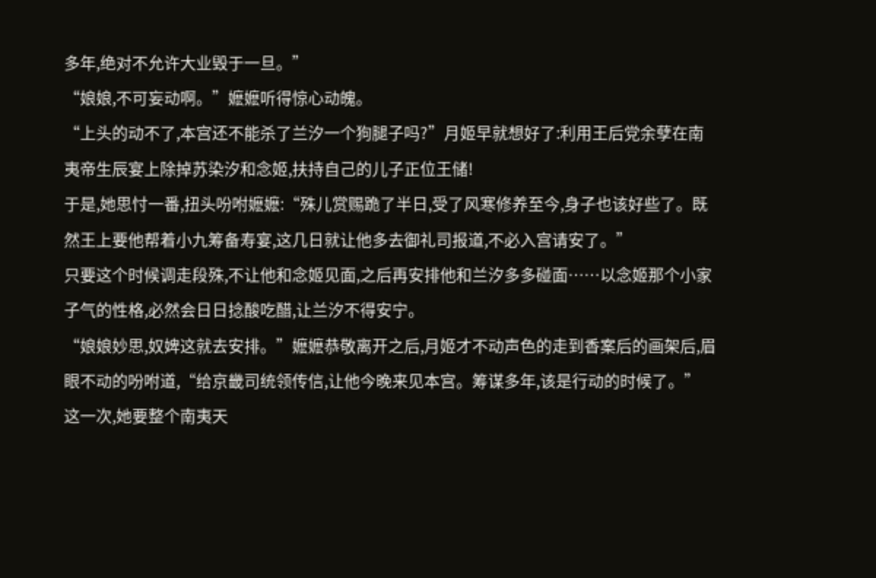多年,绝对不允许大业毁于一旦。”
“娘娘,不可妄动啊。”嬷嬷听得惊心动魄。
“上头的动不了,本宫还不能杀了兰汐一个狗腿子吗?”月姬早就想好了:利用王后党余孽在南夷帝生辰宴上除掉苏染汐和念姬,扶持自己的儿子正位王储!
于是,她思忖一番,扭头吩咐嬷嬷:“殊儿赏赐跪了半日,受了风寒修养至今,身子也该好些了。既然王上要他帮着小九筹备寿宴,这几日就让他多去御礼司报道,不必入宫请安了。”
只要这个时候调走段殊,不让他和念姬见面,之后再安排他和兰汐多多碰面……以念姬那个小家子气的性格,必然会日日捻酸吃醋,让兰汐不得安宁。
“娘娘妙思,奴婢这就去安排。”嬷嬷恭敬离开之后,月姬才不动声色的走到香案后的画架后,眉眼不动的吩咐道,“给京畿司统领传信,让他今晚来见本宫。筹谋多年,该是行动的时候了。”
这一次,她要整个南夷天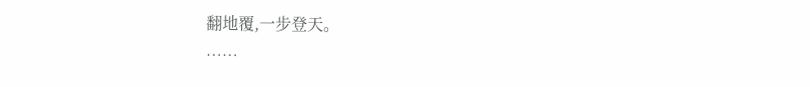翻地覆,一步登天。
……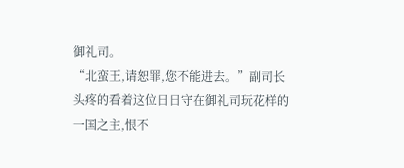御礼司。
“北蛮王,请恕罪,您不能进去。”副司长头疼的看着这位日日守在御礼司玩花样的一国之主,恨不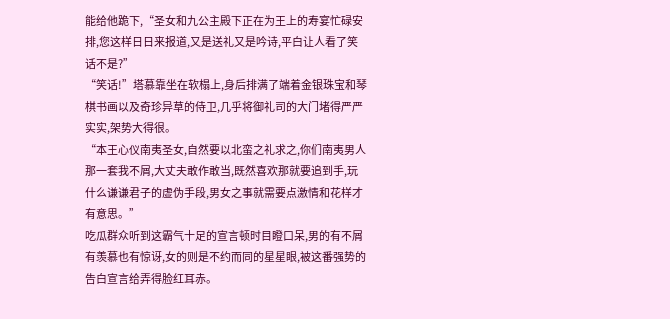能给他跪下,“圣女和九公主殿下正在为王上的寿宴忙碌安排,您这样日日来报道,又是送礼又是吟诗,平白让人看了笑话不是?”
“笑话!”塔慕靠坐在软榻上,身后排满了端着金银珠宝和琴棋书画以及奇珍异草的侍卫,几乎将御礼司的大门堵得严严实实,架势大得很。
“本王心仪南夷圣女,自然要以北蛮之礼求之,你们南夷男人那一套我不屑,大丈夫敢作敢当,既然喜欢那就要追到手,玩什么谦谦君子的虚伪手段,男女之事就需要点激情和花样才有意思。”
吃瓜群众听到这霸气十足的宣言顿时目瞪口呆,男的有不屑有羡慕也有惊讶,女的则是不约而同的星星眼,被这番强势的告白宣言给弄得脸红耳赤。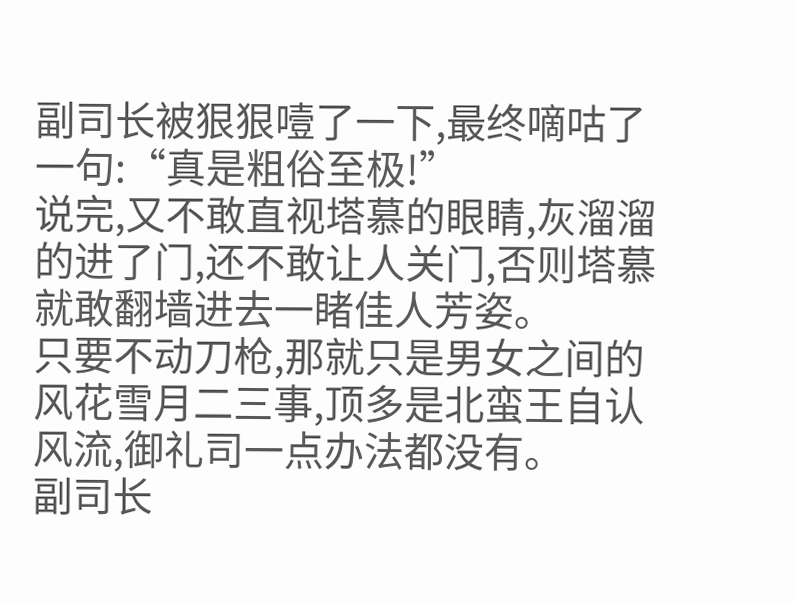副司长被狠狠噎了一下,最终嘀咕了一句:“真是粗俗至极!”
说完,又不敢直视塔慕的眼睛,灰溜溜的进了门,还不敢让人关门,否则塔慕就敢翻墙进去一睹佳人芳姿。
只要不动刀枪,那就只是男女之间的风花雪月二三事,顶多是北蛮王自认风流,御礼司一点办法都没有。
副司长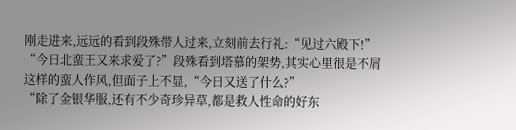刚走进来,远远的看到段殊带人过来,立刻前去行礼:“见过六殿下!”
“今日北蛮王又来求爱了?”段殊看到塔慕的架势,其实心里很是不屑这样的蛮人作风,但面子上不显,“今日又送了什么?”
“除了金银华服,还有不少奇珍异草,都是救人性命的好东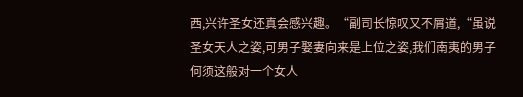西,兴许圣女还真会感兴趣。“副司长惊叹又不屑道,“虽说圣女天人之姿,可男子娶妻向来是上位之姿,我们南夷的男子何须这般对一个女人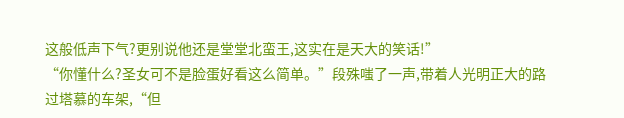这般低声下气?更别说他还是堂堂北蛮王,这实在是天大的笑话!”
“你懂什么?圣女可不是脸蛋好看这么简单。”段殊嗤了一声,带着人光明正大的路过塔慕的车架,“但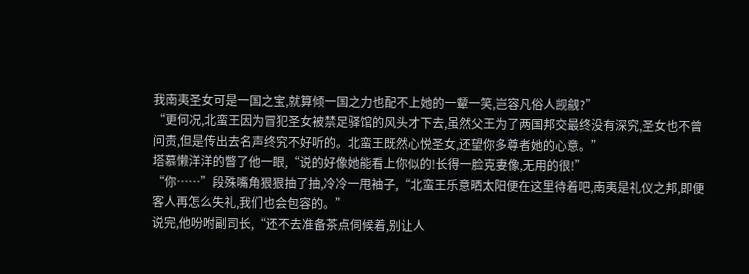我南夷圣女可是一国之宝,就算倾一国之力也配不上她的一颦一笑,岂容凡俗人觊觎?”
“更何况,北蛮王因为冒犯圣女被禁足驿馆的风头才下去,虽然父王为了两国邦交最终没有深究,圣女也不曾问责,但是传出去名声终究不好听的。北蛮王既然心悦圣女,还望你多尊者她的心意。”
塔慕懒洋洋的瞥了他一眼,“说的好像她能看上你似的!长得一脸克妻像,无用的很!”
“你……”段殊嘴角狠狠抽了抽,冷冷一甩袖子,“北蛮王乐意晒太阳便在这里待着吧,南夷是礼仪之邦,即便客人再怎么失礼,我们也会包容的。”
说完,他吩咐副司长,“还不去准备茶点伺候着,别让人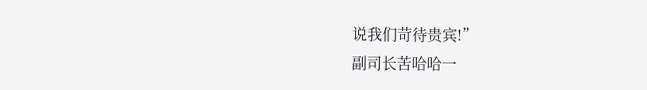说我们苛待贵宾!”
副司长苦哈哈一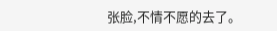张脸,不情不愿的去了。